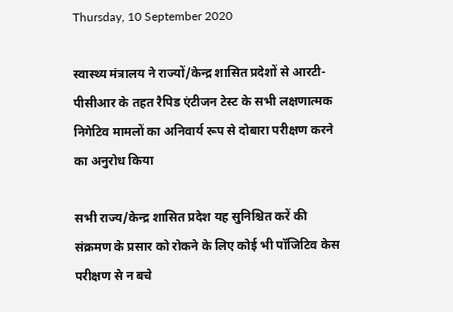Thursday, 10 September 2020

स्वास्थ्य मंत्रालय ने राज्‍यों/केन्‍द्र शासित प्रदेशों से आरटी-पीसीआर के तहत रैपिड एंटीजन टेस्ट के सभी लक्षणात्‍मक निगेटिव मामलों का अनिवार्य रूप से दोबारा परीक्षण करने का अनुरोध किया

सभी राज्य/केन्‍द्र शासित प्रदेश यह सुनिश्चित करें की संक्रमण के प्रसार को रोकने के लिए कोई भी पॉजिटिव केस परीक्षण से न बचे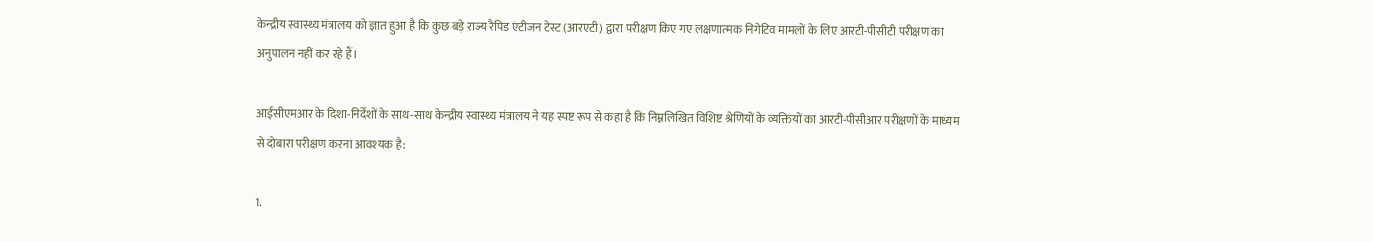केन्‍द्रीय स्वास्थ्य मंत्रालय को ज्ञात हुआ है कि कुछ बड़े राज्य रैपिड एंटीजन टेस्ट (आरएटी) द्वारा परीक्षण किए गए लक्षणात्‍मक निगेटिव मामलों के लिए आरटी-पीसीटी परीक्षण का अनुपालन नहीं कर रहे हैं।

आईसीएमआर के दिशा-निर्देशों के साथ-साथ केन्‍द्रीय स्वास्थ्य मंत्रालय ने यह स्पष्ट रूप से कहा है कि निम्नलिखित विशिष्ट श्रेणियों के व्यक्तियों का आरटी-पीसीआर परीक्षणों के माध्यम से दोबारा परीक्षण करना आवश्‍यक है:

1.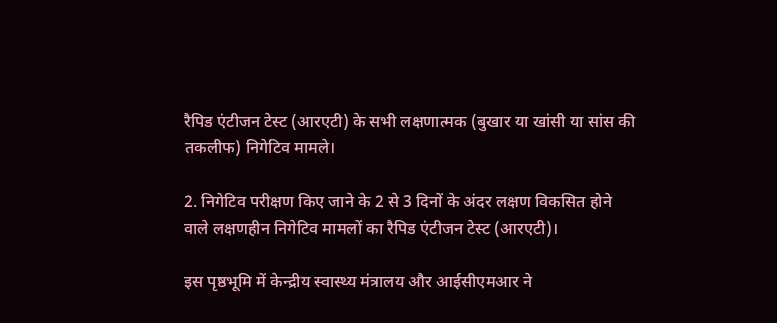रैपिड एंटीजन टेस्‍ट (आरएटी) के सभी लक्षणात्‍मक (बुखार या खांसी या सांस की तकलीफ) निगेटिव मामले।

2. निगेटिव परीक्षण किए जाने के 2 से 3 दिनों के अंदर लक्षण विकसित होने वाले लक्षणहीन निगेटिव मामलों का रैपिड एंटीजन टेस्‍ट (आरएटी)।

इस पृष्ठभूमि में केन्‍द्रीय स्वास्थ्य मंत्रालय और आईसीएमआर ने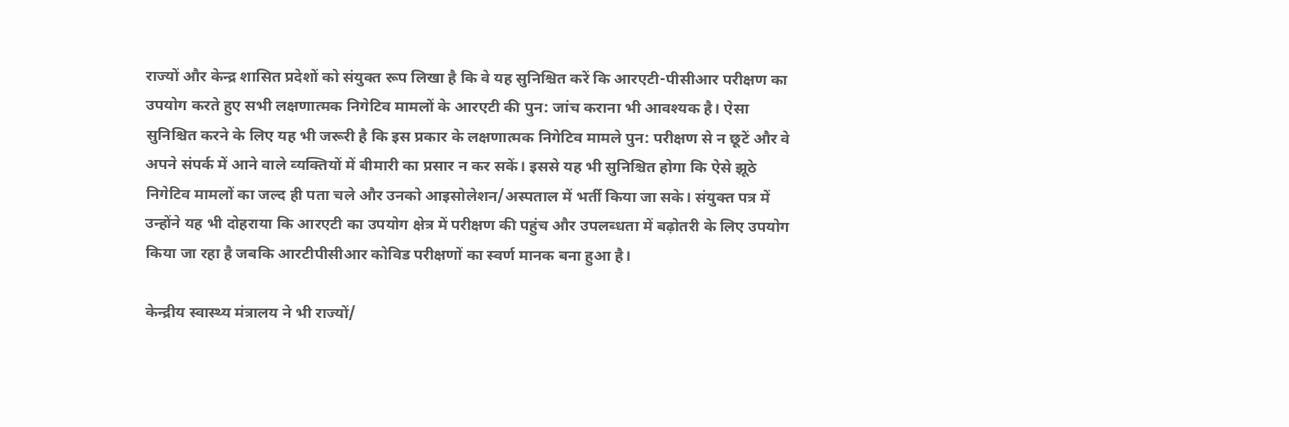राज्यों और केन्‍द्र शासित प्रदेशों को संयुक्त रूप लिखा है कि वे यह सुनिश्चित करें कि आरएटी-पीसीआर परीक्षण का उपयोग करते हुए सभी लक्षणात्‍मक निगेटिव मामलों के आरएटी की पुन: जांच कराना भी आवश्‍यक है। ऐसा सुनिश्चित करने के लिए यह भी जरूरी है कि इस प्रकार के लक्षणात्‍मक निगेटिव मामले पुन: परीक्षण से न छूटें और वे अपने संपर्क में आने वाले व्‍यक्तियों में बीमारी का प्रसार न कर सकें। इससे यह भी सुनिश्चित होगा कि ऐसे झूठे निगेटिव मामलों का जल्‍द ही पता चले और उनको आइसोलेशन/अस्‍पताल में भर्ती किया जा सके। संयुक्‍त पत्र में उन्‍होंने यह भी दोहराया कि आरएटी का उपयोग क्षेत्र में परीक्षण की पहुंच और उपलब्‍धता में बढ़ोतरी के लिए उपयोग किया जा रहा है जबकि आरटीपीसीआर कोविड परीक्षणों का स्‍वर्ण मानक बना हुआ है।

केन्‍द्रीय स्वास्थ्य मंत्रालय ने भी राज्यों/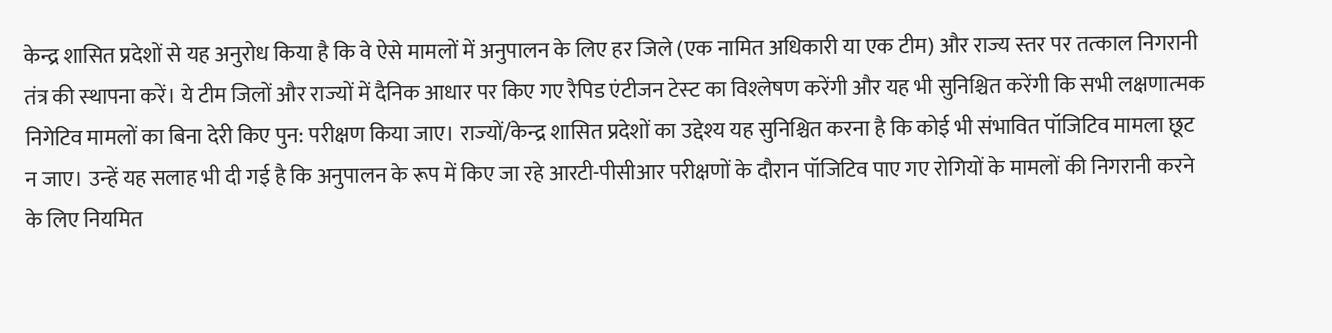केन्‍द्र शासित प्रदेशों से यह अनुरोध किया है कि वे ऐसे मामलों में अनुपालन के लिए हर जिले (एक नामित अधिकारी या एक टीम) और राज्‍य स्‍तर पर तत्‍काल निगरानी तंत्र की स्‍थापना करें। ये टीम जिलों और राज्‍यों में दैनिक आधार पर किए गए रैपिड एंटीजन टेस्‍ट का विश्‍लेषण करेंगी और यह भी सुनिश्चित करेंगी कि सभी लक्षणात्‍मक निगेटिव मामलों का बिना देरी किए पुन: परीक्षण किया जाए। राज्‍यों/केन्‍द्र शासित प्रदेशों का उद्देश्‍य यह सुनिश्चित करना है कि कोई भी संभावित पॉजिटिव मामला छूट न जाए। उन्‍हें यह सलाह भी दी गई है कि अनुपालन के रूप में किए जा रहे आरटी-पीसीआर परीक्षणों के दौरान पॉजिटिव पाए गए रोगियों के मामलों की निगरानी करने के लिए नियमित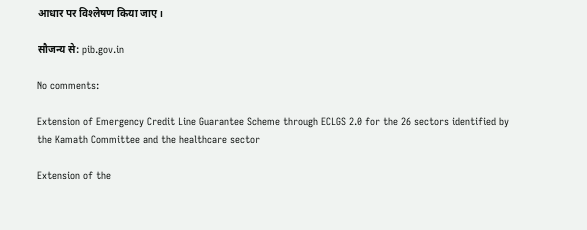आधार पर विश्‍लेषण किया जाए।

सौजन्य से: pib.gov.in

No comments:

Extension of Emergency Credit Line Guarantee Scheme through ECLGS 2.0 for the 26 sectors identified by the Kamath Committee and the healthcare sector

Extension of the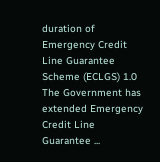duration of Emergency Credit Line Guarantee Scheme (ECLGS) 1.0 The Government has extended Emergency Credit Line Guarantee ...